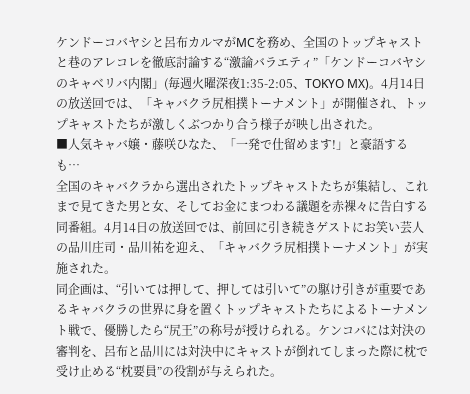ケンドーコバヤシと呂布カルマがMCを務め、全国のトップキャストと巷のアレコレを徹底討論する“激論バラエティ”「ケンドーコバヤシのキャベリバ内閣」(毎週火曜深夜1:35-2:05、TOKYO MX)。4月14日の放送回では、「キャバクラ尻相撲トーナメント」が開催され、トップキャストたちが激しくぶつかり合う様子が映し出された。
■人気キャバ嬢・藤咲ひなた、「一発で仕留めます!」と豪語するも…
全国のキャバクラから選出されたトップキャストたちが集結し、これまで見てきた男と女、そしてお金にまつわる議題を赤裸々に告白する同番組。4月14日の放送回では、前回に引き続きゲストにお笑い芸人の品川庄司・品川祐を迎え、「キャバクラ尻相撲トーナメント」が実施された。
同企画は、“引いては押して、押しては引いて”の駆け引きが重要であるキャバクラの世界に身を置くトップキャストたちによるトーナメント戦で、優勝したら“尻王”の称号が授けられる。ケンコバには対決の審判を、呂布と品川には対決中にキャストが倒れてしまった際に枕で受け止める“枕要員”の役割が与えられた。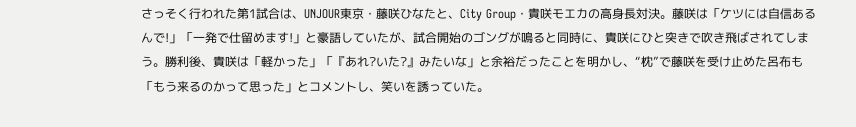さっそく行われた第1試合は、UNJOUR東京・藤咲ひなたと、City Group・貴咲モエカの高身長対決。藤咲は「ケツには自信あるんで!」「一発で仕留めます!」と豪語していたが、試合開始のゴングが鳴ると同時に、貴咲にひと突きで吹き飛ばされてしまう。勝利後、貴咲は「軽かった」「『あれ?いた?』みたいな」と余裕だったことを明かし、“枕”で藤咲を受け止めた呂布も「もう来るのかって思った」とコメントし、笑いを誘っていた。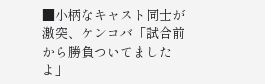■小柄なキャスト同士が激突、ケンコバ「試合前から勝負ついてましたよ」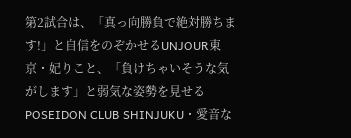第2試合は、「真っ向勝負で絶対勝ちます!」と自信をのぞかせるUNJOUR東京・妃りこと、「負けちゃいそうな気がします」と弱気な姿勢を見せるPOSEIDON CLUB SHINJUKU・愛音な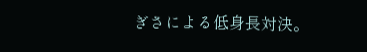ぎさによる低身長対決。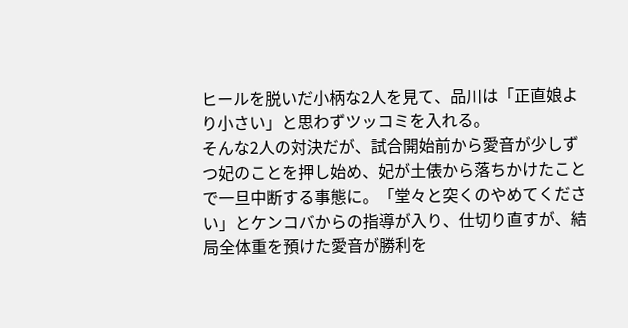ヒールを脱いだ小柄な2人を見て、品川は「正直娘より小さい」と思わずツッコミを入れる。
そんな2人の対決だが、試合開始前から愛音が少しずつ妃のことを押し始め、妃が土俵から落ちかけたことで一旦中断する事態に。「堂々と突くのやめてください」とケンコバからの指導が入り、仕切り直すが、結局全体重を預けた愛音が勝利を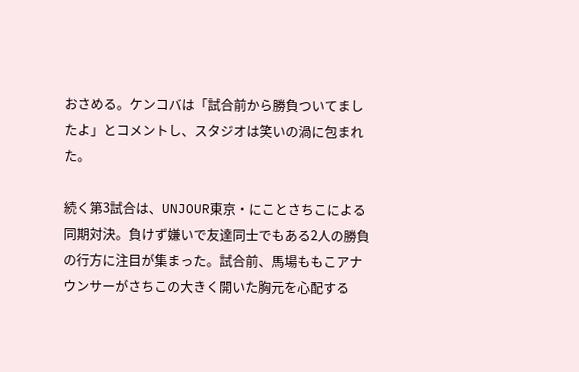おさめる。ケンコバは「試合前から勝負ついてましたよ」とコメントし、スタジオは笑いの渦に包まれた。

続く第3試合は、UNJOUR東京・にことさちこによる同期対決。負けず嫌いで友達同士でもある2人の勝負の行方に注目が集まった。試合前、馬場ももこアナウンサーがさちこの大きく開いた胸元を心配する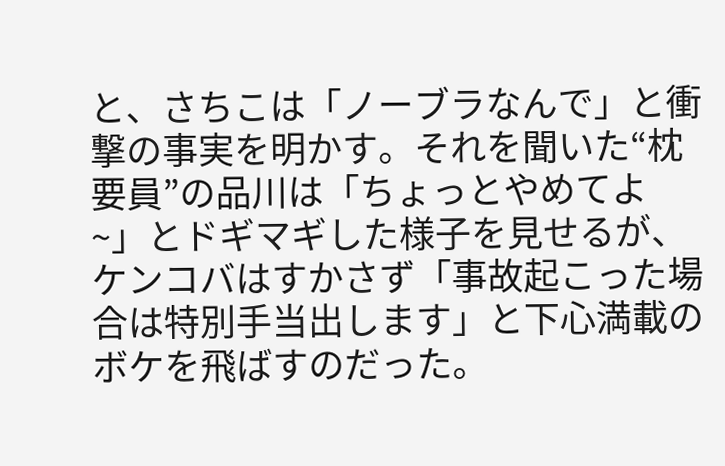と、さちこは「ノーブラなんで」と衝撃の事実を明かす。それを聞いた“枕要員”の品川は「ちょっとやめてよ~」とドギマギした様子を見せるが、ケンコバはすかさず「事故起こった場合は特別手当出します」と下心満載のボケを飛ばすのだった。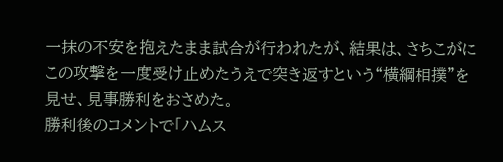一抹の不安を抱えたまま試合が行われたが、結果は、さちこがにこの攻撃を一度受け止めたうえで突き返すという“横綱相撲”を見せ、見事勝利をおさめた。
勝利後のコメントで「ハムス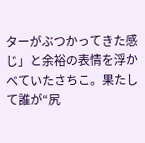ターがぶつかってきた感じ」と余裕の表情を浮かべていたさちこ。果たして誰が“尻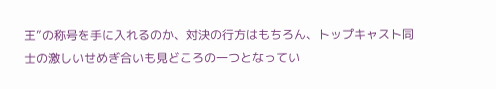王”の称号を手に入れるのか、対決の行方はもちろん、トップキャスト同士の激しいせめぎ合いも見どころの一つとなってい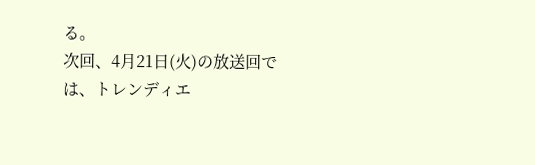る。
次回、4月21日(火)の放送回では、トレンディエ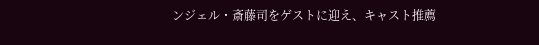ンジェル・斎藤司をゲストに迎え、キャスト推薦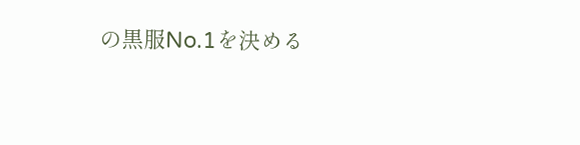の黒服No.1を決める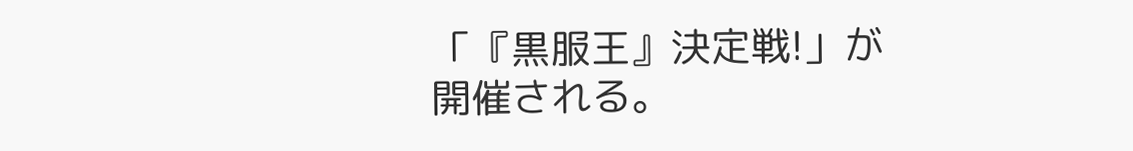「『黒服王』決定戦!」が開催される。